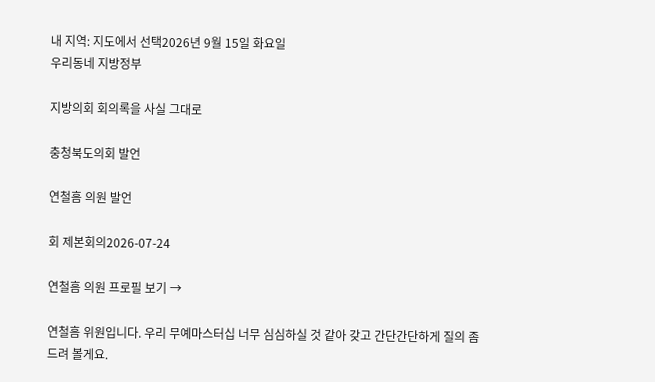내 지역: 지도에서 선택2026년 9월 15일 화요일
우리동네 지방정부

지방의회 회의록을 사실 그대로

충청북도의회 발언

연철흠 의원 발언

회 제본회의2026-07-24

연철흠 의원 프로필 보기 →

연철흠 위원입니다. 우리 무예마스터십 너무 심심하실 것 같아 갖고 간단간단하게 질의 좀 드려 볼게요.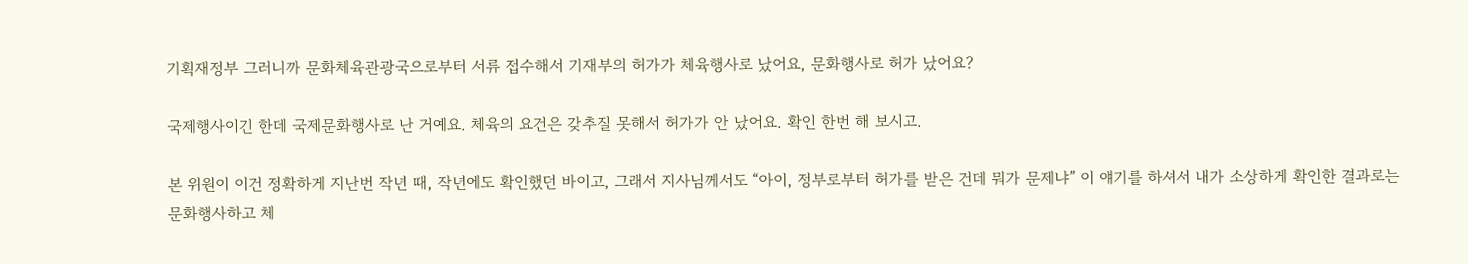기획재정부 그러니까 문화체육관광국으로부터 서류 접수해서 기재부의 허가가 체육행사로 났어요, 문화행사로 허가 났어요?

국제행사이긴 한데 국제문화행사로 난 거예요. 체육의 요건은 갖추질 못해서 허가가 안 났어요. 확인 한번 해 보시고.

본 위원이 이건 정확하게 지난번 작년 때, 작년에도 확인했던 바이고, 그래서 지사님께서도 “아이, 정부로부터 허가를 받은 건데 뭐가 문제냐” 이 얘기를 하셔서 내가 소상하게 확인한 결과로는 문화행사하고 체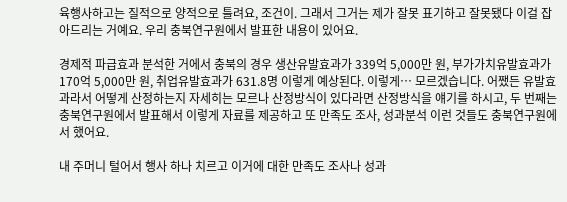육행사하고는 질적으로 양적으로 틀려요, 조건이. 그래서 그거는 제가 잘못 표기하고 잘못됐다 이걸 잡아드리는 거예요. 우리 충북연구원에서 발표한 내용이 있어요.

경제적 파급효과 분석한 거에서 충북의 경우 생산유발효과가 339억 5,000만 원, 부가가치유발효과가 170억 5,000만 원, 취업유발효과가 631.8명 이렇게 예상된다. 이렇게… 모르겠습니다. 어쨌든 유발효과라서 어떻게 산정하는지 자세히는 모르나 산정방식이 있다라면 산정방식을 얘기를 하시고, 두 번째는 충북연구원에서 발표해서 이렇게 자료를 제공하고 또 만족도 조사, 성과분석 이런 것들도 충북연구원에서 했어요.

내 주머니 털어서 행사 하나 치르고 이거에 대한 만족도 조사나 성과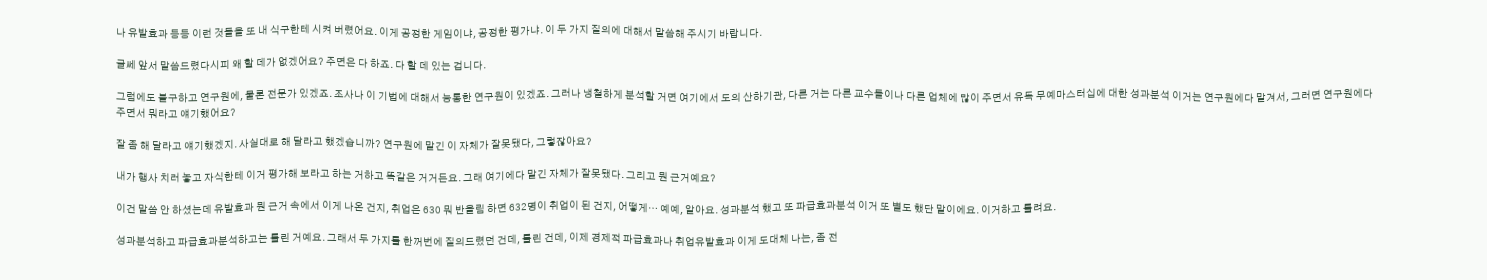나 유발효과 등등 이런 것들을 또 내 식구한테 시켜 버렸어요. 이게 공정한 게임이냐, 공정한 평가냐. 이 두 가지 질의에 대해서 말씀해 주시기 바랍니다.

글쎄 앞서 말씀드렸다시피 왜 할 데가 없겠어요? 주면은 다 하죠. 다 할 데 있는 겁니다.

그럼에도 불구하고 연구원에, 물론 전문가 있겠죠. 조사나 이 기법에 대해서 능통한 연구원이 있겠죠. 그러나 냉철하게 분석할 거면 여기에서 도의 산하기관, 다른 거는 다른 교수들이나 다른 업체에 많이 주면서 유독 무예마스터십에 대한 성과분석 이거는 연구원에다 맡겨서, 그러면 연구원에다 주면서 뭐라고 얘기했어요?

잘 좀 해 달라고 얘기했겠지. 사실대로 해 달라고 했겠습니까? 연구원에 맡긴 이 자체가 잘못됐다, 그렇잖아요?

내가 행사 치러 놓고 자식한테 이거 평가해 보라고 하는 거하고 똑같은 거거든요. 그래 여기에다 맡긴 자체가 잘못됐다. 그리고 뭔 근거예요?

이건 말씀 안 하셨는데 유발효과 뭔 근거 속에서 이게 나온 건지, 취업은 630 뭐 반올림 하면 632명이 취업이 된 건지, 어떻게… 예예, 알아요. 성과분석 했고 또 파급효과분석 이거 또 별도 했단 말이에요. 이거하고 틀려요.

성과분석하고 파급효과분석하고는 틀린 거예요. 그래서 두 가지를 한꺼번에 질의드렸던 건데, 틀린 건데, 이제 경제적 파급효과나 취업유발효과 이게 도대체 나는, 좀 전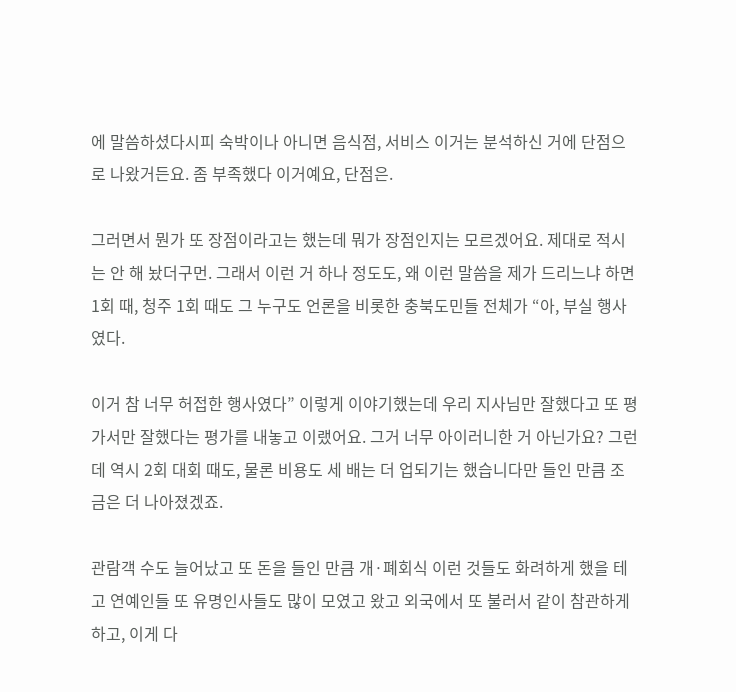에 말씀하셨다시피 숙박이나 아니면 음식점, 서비스 이거는 분석하신 거에 단점으로 나왔거든요. 좀 부족했다 이거예요, 단점은.

그러면서 뭔가 또 장점이라고는 했는데 뭐가 장점인지는 모르겠어요. 제대로 적시는 안 해 놨더구먼. 그래서 이런 거 하나 정도도, 왜 이런 말씀을 제가 드리느냐 하면 1회 때, 청주 1회 때도 그 누구도 언론을 비롯한 충북도민들 전체가 “아, 부실 행사였다.

이거 참 너무 허접한 행사였다” 이렇게 이야기했는데 우리 지사님만 잘했다고 또 평가서만 잘했다는 평가를 내놓고 이랬어요. 그거 너무 아이러니한 거 아닌가요? 그런데 역시 2회 대회 때도, 물론 비용도 세 배는 더 업되기는 했습니다만 들인 만큼 조금은 더 나아졌겠죠.

관람객 수도 늘어났고 또 돈을 들인 만큼 개·폐회식 이런 것들도 화려하게 했을 테고 연예인들 또 유명인사들도 많이 모였고 왔고 외국에서 또 불러서 같이 참관하게 하고, 이게 다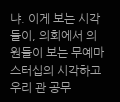냐. 이게 보는 시각들이, 의회에서 의원들이 보는 무예마스터십의 시각하고 우리 관 공무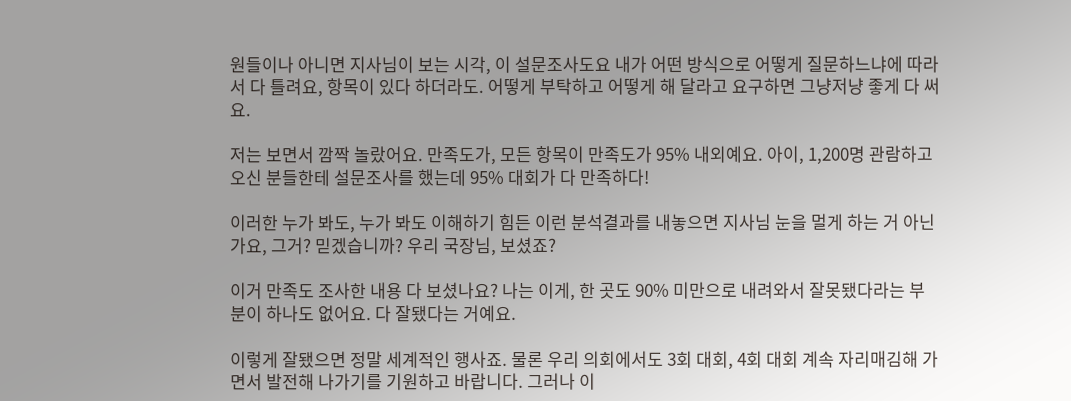원들이나 아니면 지사님이 보는 시각, 이 설문조사도요 내가 어떤 방식으로 어떻게 질문하느냐에 따라서 다 틀려요, 항목이 있다 하더라도. 어떻게 부탁하고 어떻게 해 달라고 요구하면 그냥저냥 좋게 다 써요.

저는 보면서 깜짝 놀랐어요. 만족도가, 모든 항목이 만족도가 95% 내외예요. 아이, 1,200명 관람하고 오신 분들한테 설문조사를 했는데 95% 대회가 다 만족하다!

이러한 누가 봐도, 누가 봐도 이해하기 힘든 이런 분석결과를 내놓으면 지사님 눈을 멀게 하는 거 아닌가요, 그거? 믿겠습니까? 우리 국장님, 보셨죠?

이거 만족도 조사한 내용 다 보셨나요? 나는 이게, 한 곳도 90% 미만으로 내려와서 잘못됐다라는 부분이 하나도 없어요. 다 잘됐다는 거예요.

이렇게 잘됐으면 정말 세계적인 행사죠. 물론 우리 의회에서도 3회 대회, 4회 대회 계속 자리매김해 가면서 발전해 나가기를 기원하고 바랍니다. 그러나 이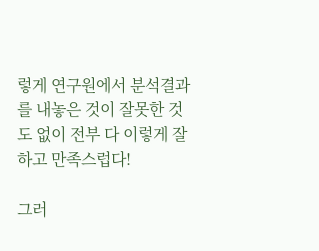렇게 연구원에서 분석결과를 내놓은 것이 잘못한 것도 없이 전부 다 이렇게 잘하고 만족스럽다!

그러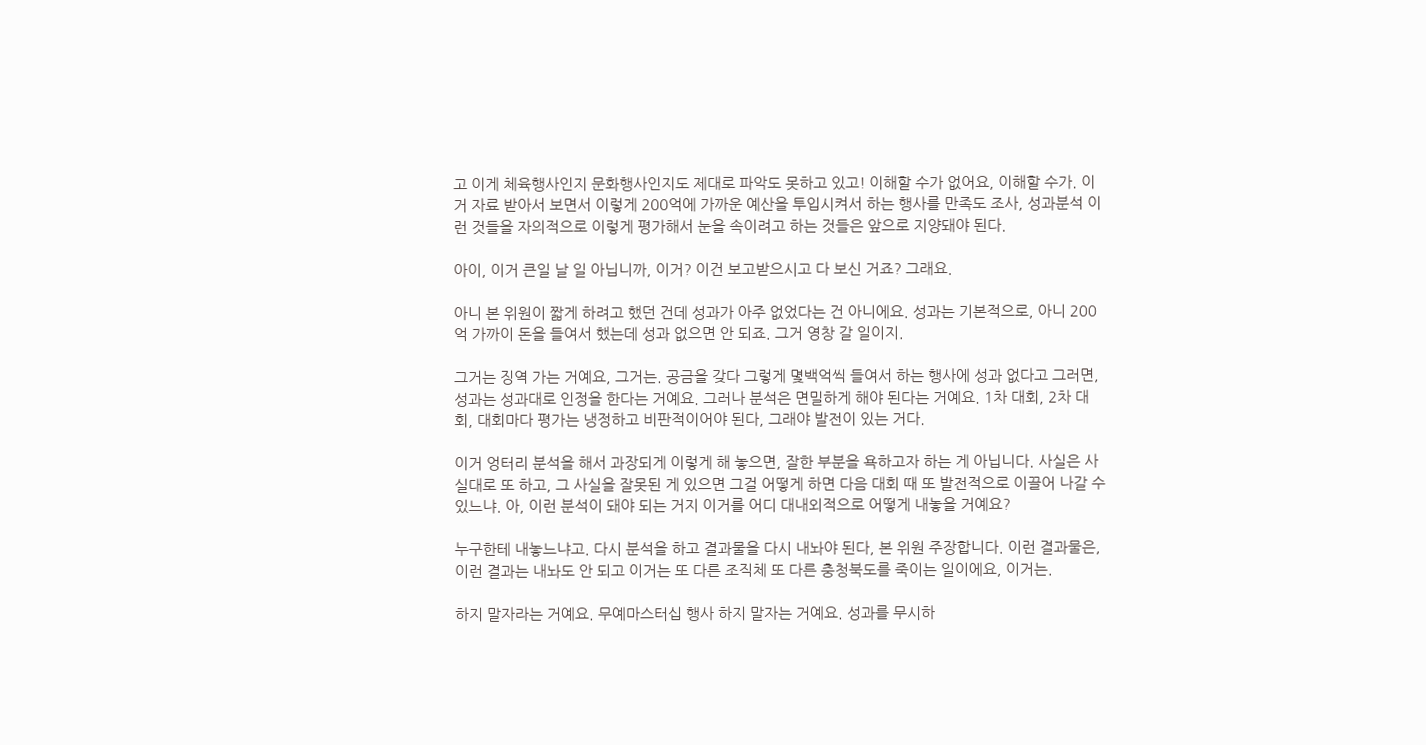고 이게 체육행사인지 문화행사인지도 제대로 파악도 못하고 있고! 이해할 수가 없어요, 이해할 수가. 이거 자료 받아서 보면서 이렇게 200억에 가까운 예산을 투입시켜서 하는 행사를 만족도 조사, 성과분석 이런 것들을 자의적으로 이렇게 평가해서 눈을 속이려고 하는 것들은 앞으로 지양돼야 된다.

아이, 이거 큰일 날 일 아닙니까, 이거? 이건 보고받으시고 다 보신 거죠? 그래요.

아니 본 위원이 짧게 하려고 했던 건데 성과가 아주 없었다는 건 아니에요. 성과는 기본적으로, 아니 200억 가까이 돈을 들여서 했는데 성과 없으면 안 되죠. 그거 영창 갈 일이지.

그거는 징역 가는 거예요, 그거는. 공금을 갖다 그렇게 몇백억씩 들여서 하는 행사에 성과 없다고 그러면, 성과는 성과대로 인정을 한다는 거예요. 그러나 분석은 면밀하게 해야 된다는 거예요. 1차 대회, 2차 대회, 대회마다 평가는 냉정하고 비판적이어야 된다, 그래야 발전이 있는 거다.

이거 엉터리 분석을 해서 과장되게 이렇게 해 놓으면, 잘한 부분을 욕하고자 하는 게 아닙니다. 사실은 사실대로 또 하고, 그 사실을 잘못된 게 있으면 그걸 어떻게 하면 다음 대회 때 또 발전적으로 이끌어 나갈 수 있느냐. 아, 이런 분석이 돼야 되는 거지 이거를 어디 대내외적으로 어떻게 내놓을 거예요?

누구한테 내놓느냐고. 다시 분석을 하고 결과물을 다시 내놔야 된다, 본 위원 주장합니다. 이런 결과물은, 이런 결과는 내놔도 안 되고 이거는 또 다른 조직체 또 다른 충청북도를 죽이는 일이에요, 이거는.

하지 말자라는 거예요. 무예마스터십 행사 하지 말자는 거예요. 성과를 무시하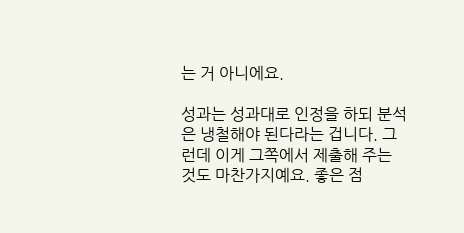는 거 아니에요.

성과는 성과대로 인정을 하되 분석은 냉철해야 된다라는 겁니다. 그런데 이게 그쪽에서 제출해 주는 것도 마찬가지예요. 좋은 점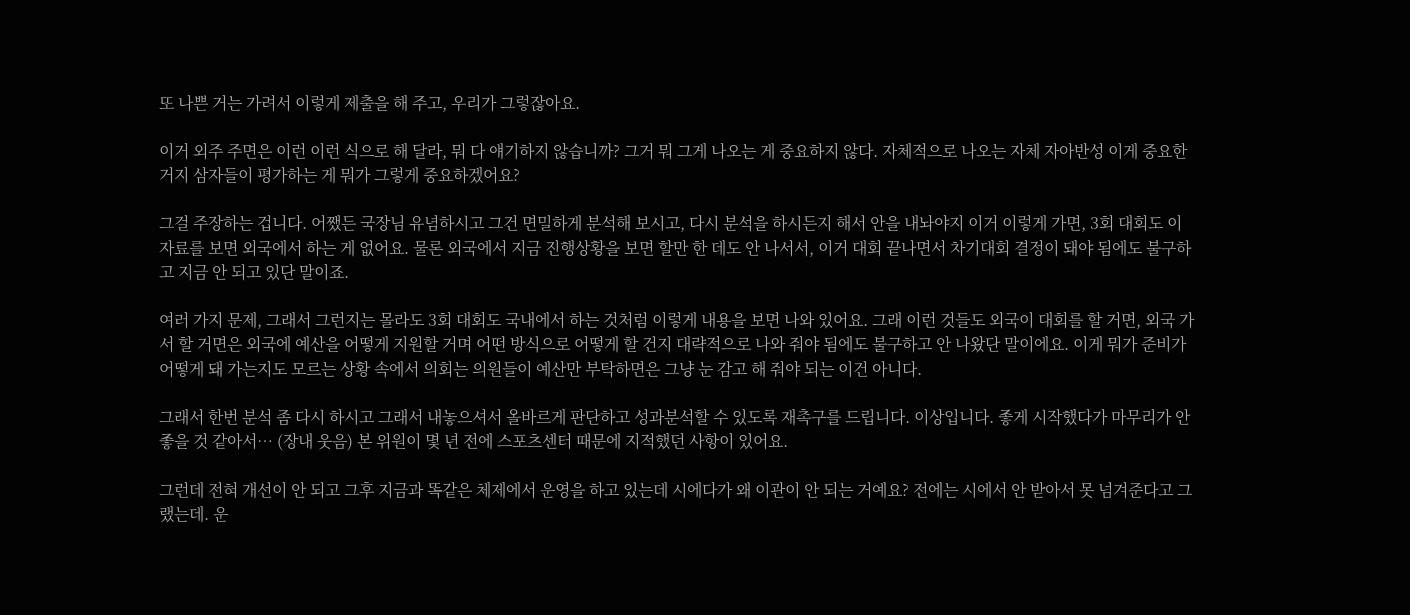또 나쁜 거는 가려서 이렇게 제출을 해 주고, 우리가 그렇잖아요.

이거 외주 주면은 이런 이런 식으로 해 달라, 뭐 다 얘기하지 않습니까? 그거 뭐 그게 나오는 게 중요하지 않다. 자체적으로 나오는 자체 자아반성 이게 중요한 거지 삼자들이 평가하는 게 뭐가 그렇게 중요하겠어요?

그걸 주장하는 겁니다. 어쨌든 국장님 유념하시고 그건 면밀하게 분석해 보시고, 다시 분석을 하시든지 해서 안을 내놔야지 이거 이렇게 가면, 3회 대회도 이 자료를 보면 외국에서 하는 게 없어요. 물론 외국에서 지금 진행상황을 보면 할만 한 데도 안 나서서, 이거 대회 끝나면서 차기대회 결정이 돼야 됨에도 불구하고 지금 안 되고 있단 말이죠.

여러 가지 문제, 그래서 그런지는 몰라도 3회 대회도 국내에서 하는 것처럼 이렇게 내용을 보면 나와 있어요. 그래 이런 것들도 외국이 대회를 할 거면, 외국 가서 할 거면은 외국에 예산을 어떻게 지원할 거며 어떤 방식으로 어떻게 할 건지 대략적으로 나와 줘야 됨에도 불구하고 안 나왔단 말이에요. 이게 뭐가 준비가 어떻게 돼 가는지도 모르는 상황 속에서 의회는 의원들이 예산만 부탁하면은 그냥 눈 감고 해 줘야 되는 이건 아니다.

그래서 한번 분석 좀 다시 하시고 그래서 내놓으셔서 올바르게 판단하고 성과분석할 수 있도록 재촉구를 드립니다. 이상입니다. 좋게 시작했다가 마무리가 안 좋을 것 같아서… (장내 웃음) 본 위원이 몇 년 전에 스포츠센터 때문에 지적했던 사항이 있어요.

그런데 전혀 개선이 안 되고 그후 지금과 똑같은 체제에서 운영을 하고 있는데 시에다가 왜 이관이 안 되는 거예요? 전에는 시에서 안 받아서 못 넘겨준다고 그랬는데. 운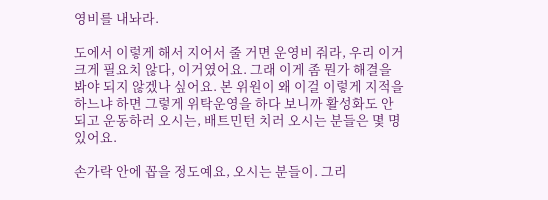영비를 내놔라.

도에서 이렇게 해서 지어서 줄 거면 운영비 줘라, 우리 이거 크게 필요치 않다, 이거였어요. 그래 이게 좀 뭔가 해결을 봐야 되지 않겠나 싶어요. 본 위원이 왜 이걸 이렇게 지적을 하느냐 하면 그렇게 위탁운영을 하다 보니까 활성화도 안 되고 운동하러 오시는, 배트민턴 치러 오시는 분들은 몇 명 있어요.

손가락 안에 꼽을 정도예요, 오시는 분들이. 그리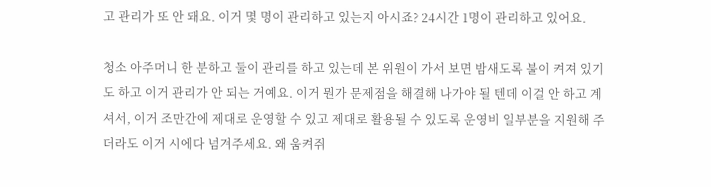고 관리가 또 안 돼요. 이거 몇 명이 관리하고 있는지 아시죠? 24시간 1명이 관리하고 있어요.

청소 아주머니 한 분하고 둘이 관리를 하고 있는데 본 위원이 가서 보면 밤새도록 불이 켜져 있기도 하고 이거 관리가 안 되는 거예요. 이거 뭔가 문제점을 해결해 나가야 될 텐데 이걸 안 하고 계셔서, 이거 조만간에 제대로 운영할 수 있고 제대로 활용될 수 있도록 운영비 일부분을 지원해 주더라도 이거 시에다 넘겨주세요. 왜 움켜쥐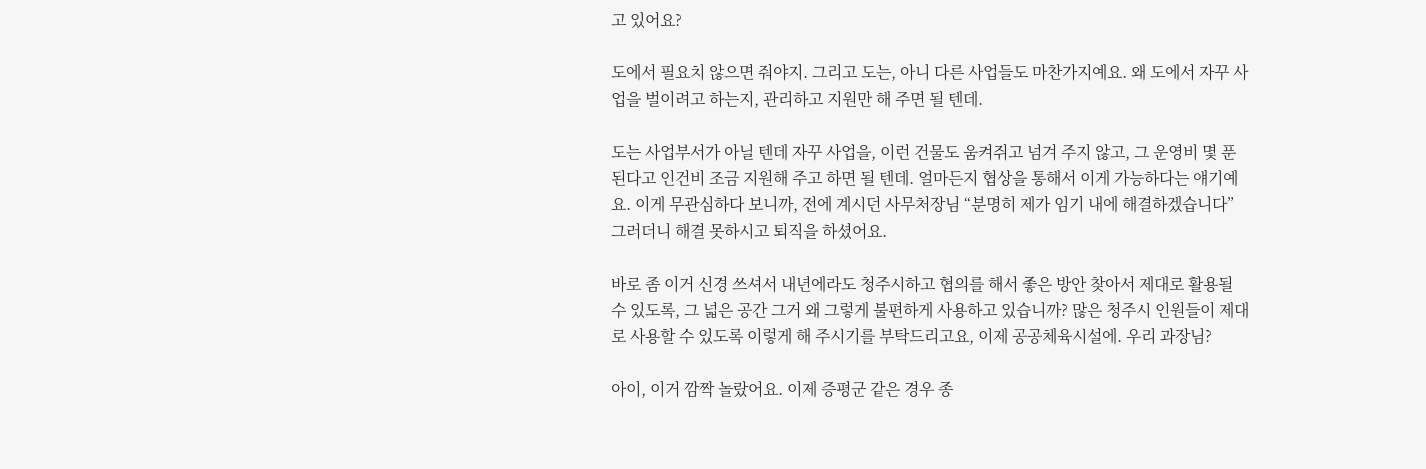고 있어요?

도에서 필요치 않으면 줘야지. 그리고 도는, 아니 다른 사업들도 마찬가지예요. 왜 도에서 자꾸 사업을 벌이려고 하는지, 관리하고 지원만 해 주면 될 텐데.

도는 사업부서가 아닐 텐데 자꾸 사업을, 이런 건물도 움켜쥐고 넘겨 주지 않고, 그 운영비 몇 푼 된다고 인건비 조금 지원해 주고 하면 될 텐데. 얼마든지 협상을 통해서 이게 가능하다는 얘기예요. 이게 무관심하다 보니까, 전에 계시던 사무처장님 “분명히 제가 임기 내에 해결하겠습니다” 그러더니 해결 못하시고 퇴직을 하셨어요.

바로 좀 이거 신경 쓰셔서 내년에라도 청주시하고 협의를 해서 좋은 방안 찾아서 제대로 활용될 수 있도록, 그 넓은 공간 그거 왜 그렇게 불편하게 사용하고 있습니까? 많은 청주시 인원들이 제대로 사용할 수 있도록 이렇게 해 주시기를 부탁드리고요, 이제 공공체육시설에. 우리 과장님?

아이, 이거 깜짝 놀랐어요. 이제 증평군 같은 경우 종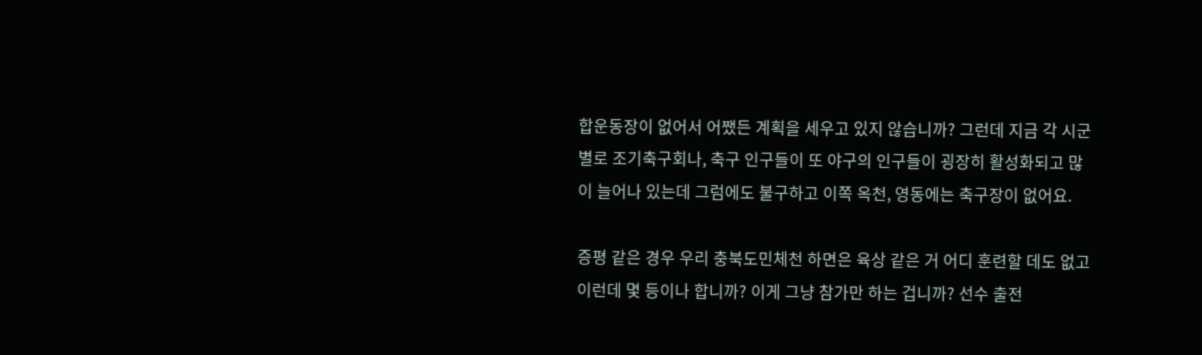합운동장이 없어서 어쨌든 계획을 세우고 있지 않습니까? 그런데 지금 각 시군별로 조기축구회나, 축구 인구들이 또 야구의 인구들이 굉장히 활성화되고 많이 늘어나 있는데 그럼에도 불구하고 이쪽 옥천, 영동에는 축구장이 없어요.

증평 같은 경우 우리 충북도민체천 하면은 육상 같은 거 어디 훈련할 데도 없고 이런데 몇 등이나 합니까? 이게 그냥 참가만 하는 겁니까? 선수 출전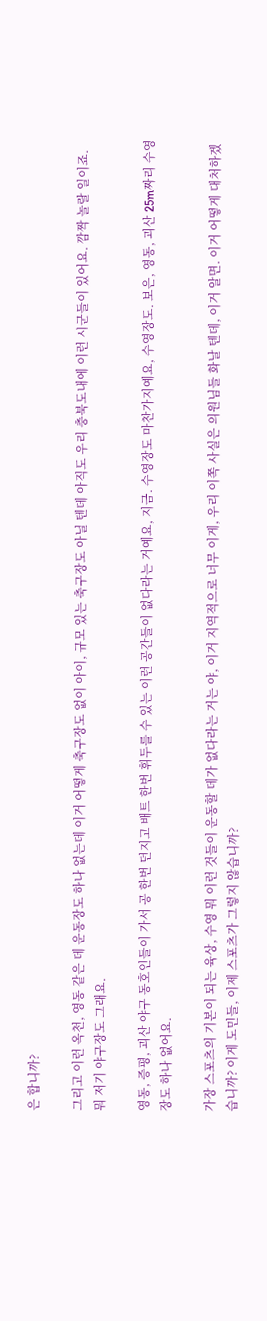은 합니까?

그리고 이런 옥천, 영동 같은 데 운동장도 하나 없는데 이거 어떻게 축구장도 없이 아이, 규모 있는 축구장도 아닐 텐데 아직도 우리 충북도내에 이런 시군들이 있어요. 깜짝 놀랄 일이죠. 뭐 저기 야구장도 그래요.

영동, 증평, 괴산 야구 동호인들이 가서 공 한번 던지고 배트 한번 휘두를 수 있는 이런 공간들이 없다라는 거예요, 지금. 수영장도 마찬가지예요, 수영장도. 보은, 영동, 괴산 25m짜리 수영장도 하나 없어요.

가장 스포츠의 기본이 되는 육상, 수영 뭐 이런 것들이 운동할 데가 없다라는 거는 야, 이거 지역적으로 너무 이게, 우리 이쪽 사실은 의원님들 화날 텐데, 이거 알면. 이거 어떻게 대처하겠습니까? 이게 도민들, 이제 스포츠가 그렇지 않습니까?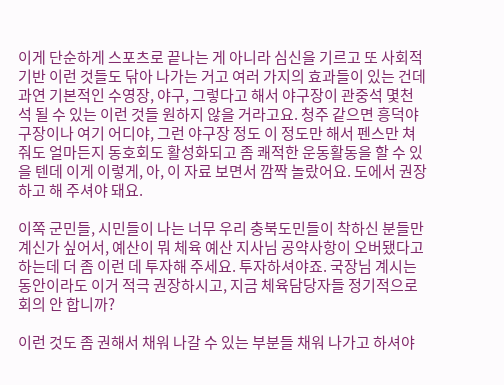이게 단순하게 스포츠로 끝나는 게 아니라 심신을 기르고 또 사회적 기반 이런 것들도 닦아 나가는 거고 여러 가지의 효과들이 있는 건데 과연 기본적인 수영장, 야구, 그렇다고 해서 야구장이 관중석 몇천 석 될 수 있는 이런 것들 원하지 않을 거라고요. 청주 같으면 흥덕야구장이나 여기 어디야, 그런 야구장 정도 이 정도만 해서 펜스만 쳐 줘도 얼마든지 동호회도 활성화되고 좀 쾌적한 운동활동을 할 수 있을 텐데 이게 이렇게, 아, 이 자료 보면서 깜짝 놀랐어요. 도에서 권장하고 해 주셔야 돼요.

이쪽 군민들, 시민들이 나는 너무 우리 충북도민들이 착하신 분들만 계신가 싶어서, 예산이 뭐 체육 예산 지사님 공약사항이 오버됐다고 하는데 더 좀 이런 데 투자해 주세요. 투자하셔야죠. 국장님 계시는 동안이라도 이거 적극 권장하시고, 지금 체육담당자들 정기적으로 회의 안 합니까?

이런 것도 좀 권해서 채워 나갈 수 있는 부분들 채워 나가고 하셔야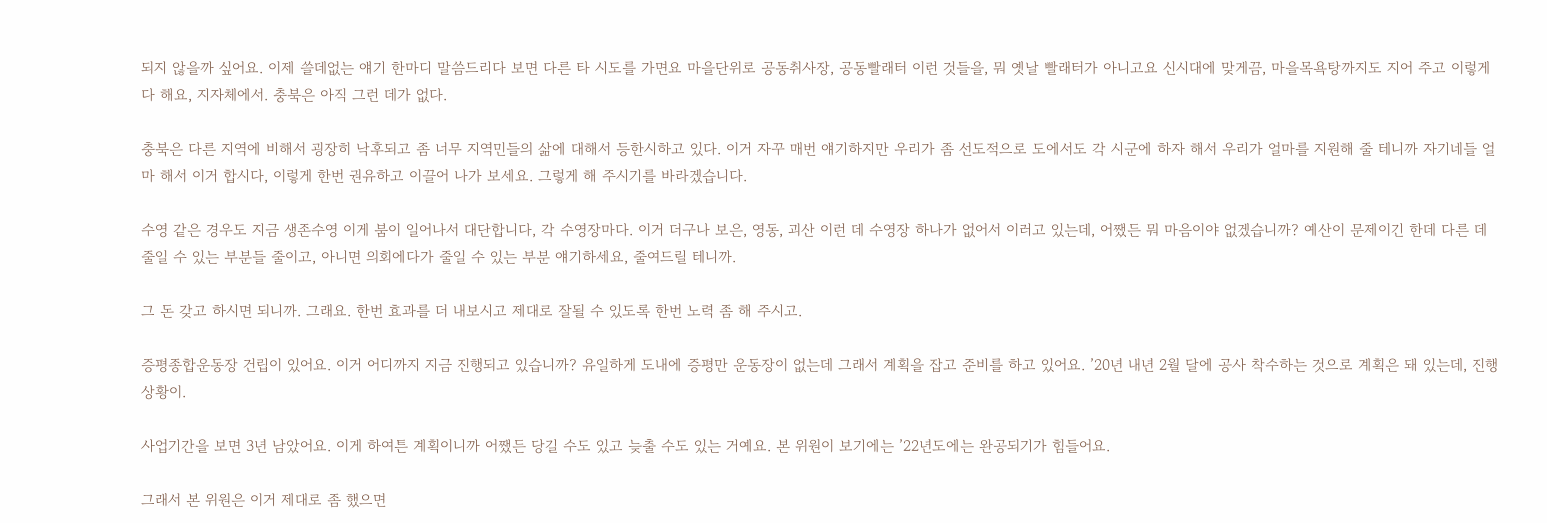되지 않을까 싶어요. 이제 쓸데없는 얘기 한마디 말씀드리다 보면 다른 타 시도를 가면요 마을단위로 공동취사장, 공동빨래터 이런 것들을, 뭐 옛날 빨래터가 아니고요 신시대에 맞게끔, 마을목욕탕까지도 지어 주고 이렇게 다 해요, 지자체에서. 충북은 아직 그런 데가 없다.

충북은 다른 지역에 비해서 굉장히 낙후되고 좀 너무 지역민들의 삶에 대해서 등한시하고 있다. 이거 자꾸 매번 얘기하지만 우리가 좀 선도적으로 도에서도 각 시군에 하자 해서 우리가 얼마를 지원해 줄 테니까 자기네들 얼마 해서 이거 합시다, 이렇게 한번 권유하고 이끌어 나가 보세요. 그렇게 해 주시기를 바라겠습니다.

수영 같은 경우도 지금 생존수영 이게 붐이 일어나서 대단합니다, 각 수영장마다. 이거 더구나 보은, 영동, 괴산 이런 데 수영장 하나가 없어서 이러고 있는데, 어쨌든 뭐 마음이야 없겠습니까? 예산이 문제이긴 한데 다른 데 줄일 수 있는 부분들 줄이고, 아니면 의회에다가 줄일 수 있는 부분 얘기하세요, 줄여드릴 테니까.

그 돈 갖고 하시면 되니까. 그래요. 한번 효과를 더 내보시고 제대로 잘될 수 있도록 한번 노력 좀 해 주시고.

증평종합운동장 건립이 있어요. 이거 어디까지 지금 진행되고 있습니까? 유일하게 도내에 증평만 운동장이 없는데 그래서 계획을 잡고 준비를 하고 있어요. ’20년 내년 2월 달에 공사 착수하는 것으로 계획은 돼 있는데, 진행상황이.

사업기간을 보면 3년 남았어요. 이게 하여튼 계획이니까 어쨌든 당길 수도 있고 늦출 수도 있는 거예요. 본 위원이 보기에는 ’22년도에는 완공되기가 힘들어요.

그래서 본 위원은 이거 제대로 좀 했으면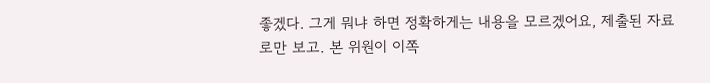좋겠다. 그게 뭐냐 하면 정확하게는 내용을 모르겠어요, 제출된 자료로만 보고. 본 위원이 이쪽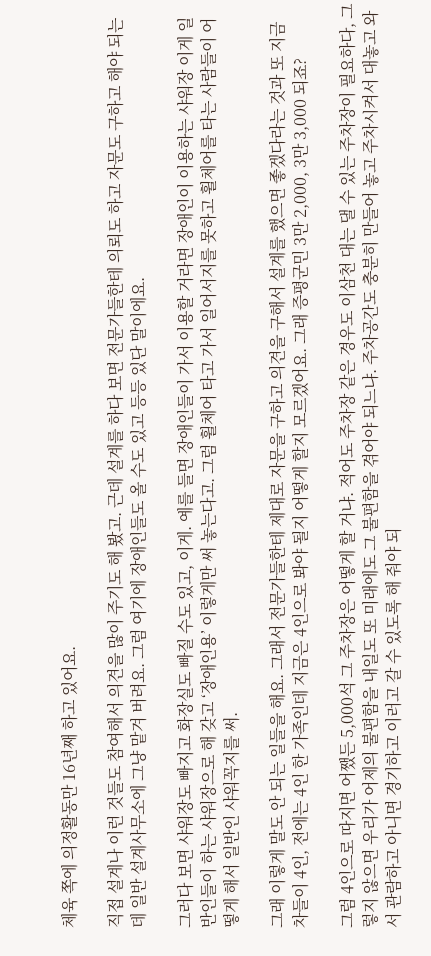체육 쪽에 의정활동만 16년째 하고 있어요.

직접 설계나 이런 것들도 참여해서 의견을 많이 주기도 해 봤고. 근데 설계를 하다 보면 전문가들한테 의뢰도 하고 자문도 구하고 해야 되는데 일반 설계사무소에 그냥 맡겨 버려요. 그럼 여기에 장애인들도 올 수도 있고 등등 있단 말이에요.

그러다 보면 샤워장도 빠지고 화장실도 빠질 수도 있고, 이게. 예를 들면 장애인들이 가서 이용할 거라면 장애인이 이용하는 샤워장 이게 일반인들이 하는 샤워장으로 해 갖고 ‘장애인용’ 이렇게만 써 놓는다고. 그럼 휠체어 타고 가서 일어서지를 못하고 휠체어를 타는 사람들이 어떻게 해서 일반인 샤워꼭지를 써.

그래 이렇게 말도 안 되는 일들을 해요. 그래서 전문가들한테 제대로 자문을 구하고 의견을 구해서 설계를 했으면 좋겠다라는 것과 또 지금 차들이 4인, 전에는 4인 한 가족인데 지금은 4인으로 봐야 될지 어떻게 할지 모르겠어요. 그래 증평군민 3만 2,000, 3만 3,000 되죠?

그럼 4인으로 따지면 어쨌든 5,000석 그 주차장은 어떻게 할 거냐. 적어도 주차장 같은 경우도 이삼천 대는 댈 수 있는 주차장이 필요하다, 그렇지 않으면 우리가 어제의 불편함을 내일도 또 미래에도 그 불편함을 겪어야 되느냐. 주차공간도 충분히 만들어 놓고 주차시켜서 대놓고 와서 관람하고 아니면 경기하고 이러고 갈 수 있도록 해 줘야 되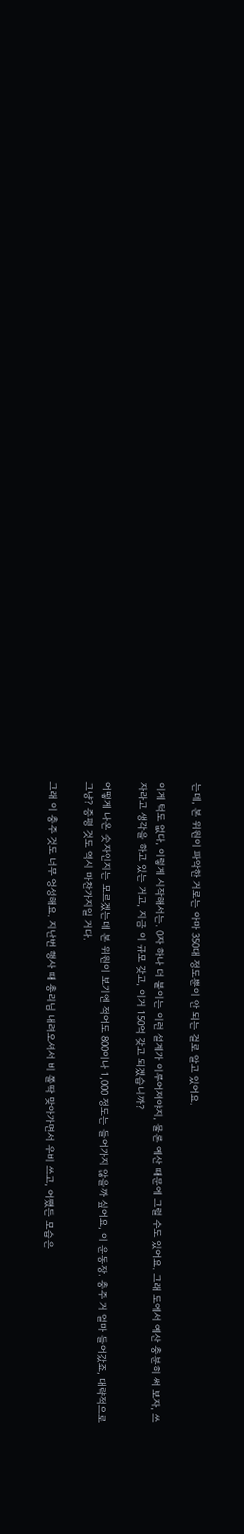는데, 본 위원이 파악한 거로는 아마 350대 정도뿐이 안 되는 걸로 알고 있어요.

이게 턱도 없다, 이렇게 시작해서는. 0자 하나 더 붙이는 이런 설계가 이루어져야지, 물론 예산 때문에 그럴 수도 있어요. 그래 도에서 예산 충분히 써 보자, 쓰자라고 생각을 하고 있는 거고, 지금 이 규모 갖고, 이거 150억 갖고 되겠습니까?

어떻게 나온 숫자인지는 모르겠는데 본 위원이 보기엔 적어도 800이나 1,000 정도는 들어가지 않을까 싶어요, 이 운동장. 충주 거 얼마 들어갔죠, 대략적으로 그냥? 증평 것도 역시 마찬가지일 거다.

그래 이 충주 것도 너무 엉성해요. 지난번 행사 때 총리님 내려오셔서 비 쫄딱 맞아가면서 우비 쓰고, 어쨌든 모습은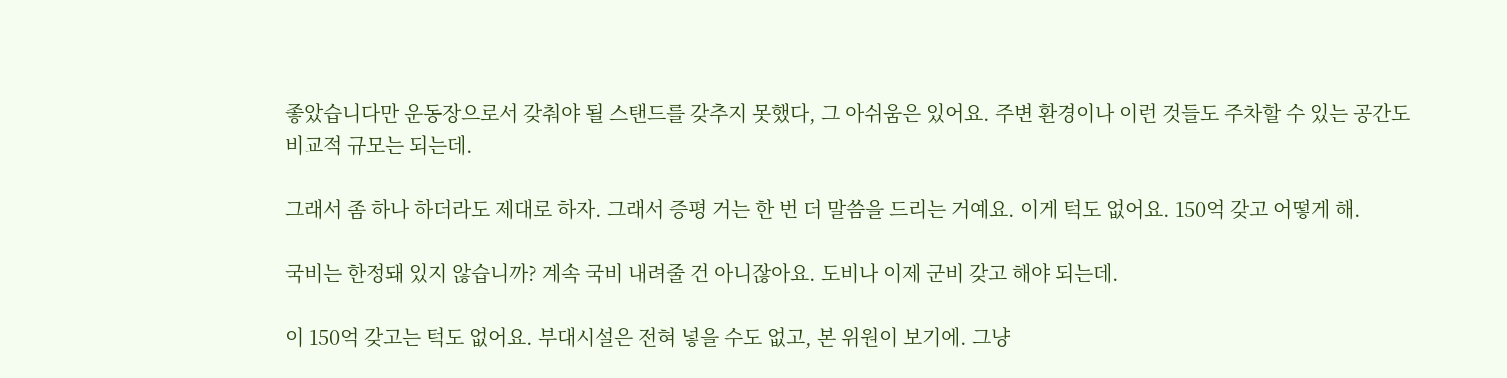좋았습니다만 운동장으로서 갖춰야 될 스탠드를 갖추지 못했다, 그 아쉬움은 있어요. 주변 환경이나 이런 것들도 주차할 수 있는 공간도 비교적 규모는 되는데.

그래서 좀 하나 하더라도 제대로 하자. 그래서 증평 거는 한 번 더 말씀을 드리는 거예요. 이게 턱도 없어요. 150억 갖고 어떻게 해.

국비는 한정돼 있지 않습니까? 계속 국비 내려줄 건 아니잖아요. 도비나 이제 군비 갖고 해야 되는데.

이 150억 갖고는 턱도 없어요. 부대시설은 전혀 넣을 수도 없고, 본 위원이 보기에. 그냥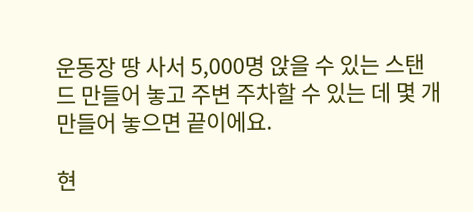운동장 땅 사서 5,000명 앉을 수 있는 스탠드 만들어 놓고 주변 주차할 수 있는 데 몇 개 만들어 놓으면 끝이에요.

현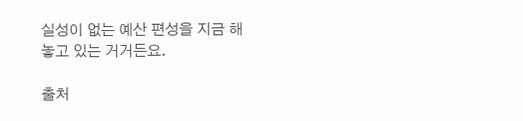실성이 없는 예산 편성을 지금 해 놓고 있는 거거든요.

출처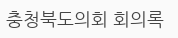충청북도의회 회의록